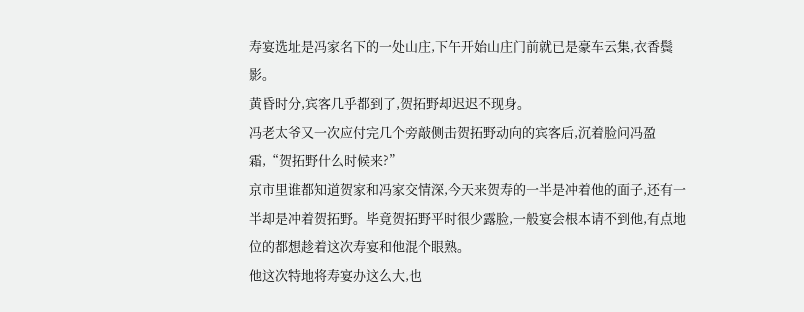寿宴选址是冯家名下的一处山庄,下午开始山庄门前就已是豪车云集,衣香鬓影。
黄昏时分,宾客几乎都到了,贺拓野却迟迟不现身。
冯老太爷又一次应付完几个旁敲侧击贺拓野动向的宾客后,沉着脸问冯盈霜,“贺拓野什么时候来?”
京市里谁都知道贺家和冯家交情深,今天来贺寿的一半是冲着他的面子,还有一半却是冲着贺拓野。毕竟贺拓野平时很少露脸,一般宴会根本请不到他,有点地位的都想趁着这次寿宴和他混个眼熟。
他这次特地将寿宴办这么大,也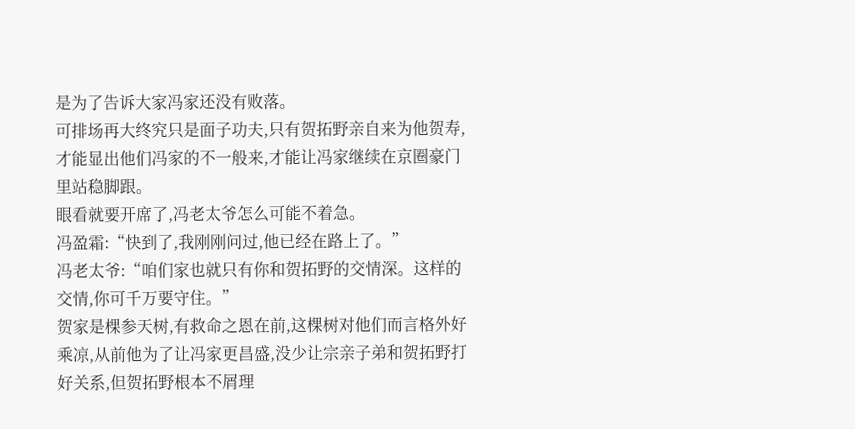是为了告诉大家冯家还没有败落。
可排场再大终究只是面子功夫,只有贺拓野亲自来为他贺寿,才能显出他们冯家的不一般来,才能让冯家继续在京圈豪门里站稳脚跟。
眼看就要开席了,冯老太爷怎么可能不着急。
冯盈霜:“快到了,我刚刚问过,他已经在路上了。”
冯老太爷:“咱们家也就只有你和贺拓野的交情深。这样的交情,你可千万要守住。”
贺家是棵参天树,有救命之恩在前,这棵树对他们而言格外好乘凉,从前他为了让冯家更昌盛,没少让宗亲子弟和贺拓野打好关系,但贺拓野根本不屑理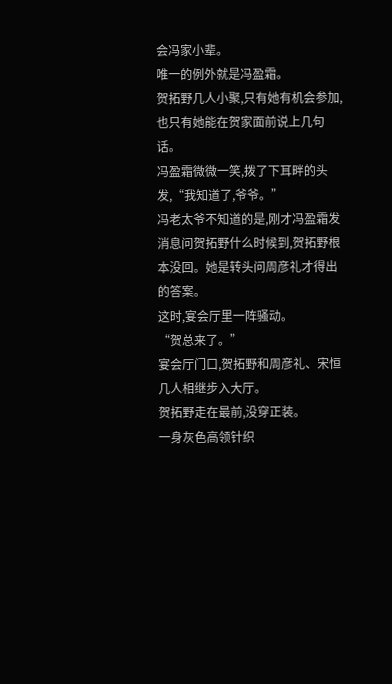会冯家小辈。
唯一的例外就是冯盈霜。
贺拓野几人小聚,只有她有机会参加,也只有她能在贺家面前说上几句话。
冯盈霜微微一笑,拨了下耳畔的头发,“我知道了,爷爷。”
冯老太爷不知道的是,刚才冯盈霜发消息问贺拓野什么时候到,贺拓野根本没回。她是转头问周彦礼才得出的答案。
这时,宴会厅里一阵骚动。
“贺总来了。”
宴会厅门口,贺拓野和周彦礼、宋恒几人相继步入大厅。
贺拓野走在最前,没穿正装。
一身灰色高领针织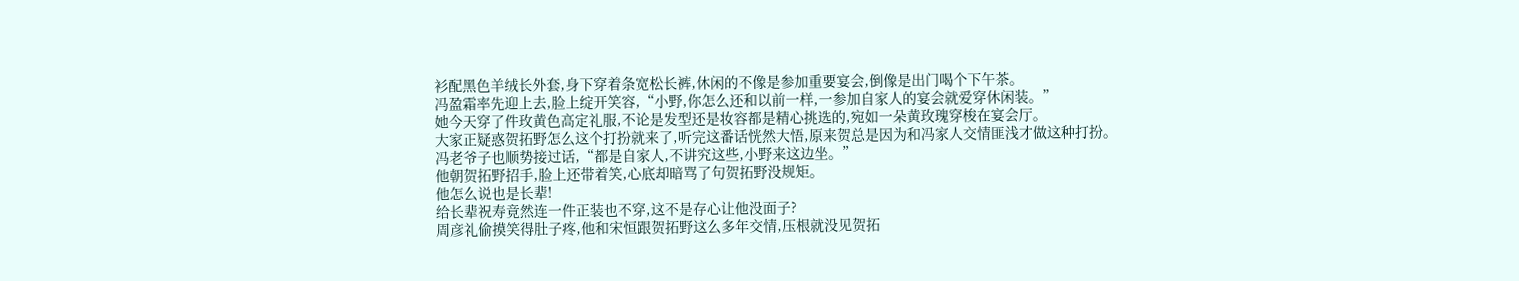衫配黑色羊绒长外套,身下穿着条宽松长裤,休闲的不像是参加重要宴会,倒像是出门喝个下午茶。
冯盈霜率先迎上去,脸上绽开笑容,“小野,你怎么还和以前一样,一参加自家人的宴会就爱穿休闲装。”
她今天穿了件玫黄色高定礼服,不论是发型还是妆容都是精心挑选的,宛如一朵黄玫瑰穿梭在宴会厅。
大家正疑惑贺拓野怎么这个打扮就来了,听完这番话恍然大悟,原来贺总是因为和冯家人交情匪浅才做这种打扮。
冯老爷子也顺势接过话,“都是自家人,不讲究这些,小野来这边坐。”
他朝贺拓野招手,脸上还带着笑,心底却暗骂了句贺拓野没规矩。
他怎么说也是长辈!
给长辈祝寿竟然连一件正装也不穿,这不是存心让他没面子?
周彦礼偷摸笑得肚子疼,他和宋恒跟贺拓野这么多年交情,压根就没见贺拓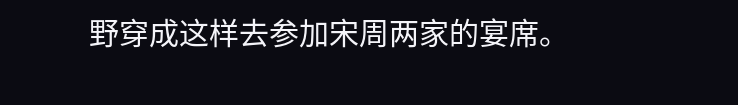野穿成这样去参加宋周两家的宴席。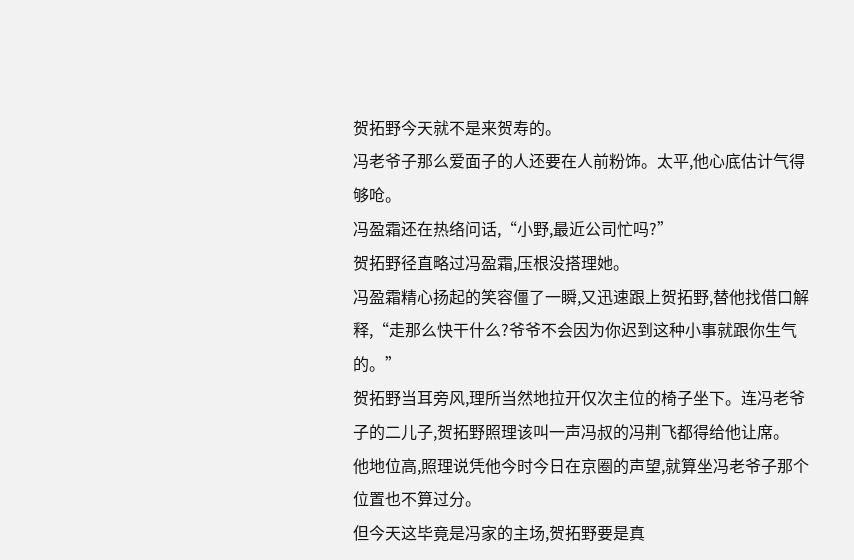贺拓野今天就不是来贺寿的。
冯老爷子那么爱面子的人还要在人前粉饰。太平,他心底估计气得够呛。
冯盈霜还在热络问话,“小野,最近公司忙吗?”
贺拓野径直略过冯盈霜,压根没搭理她。
冯盈霜精心扬起的笑容僵了一瞬,又迅速跟上贺拓野,替他找借口解释,“走那么快干什么?爷爷不会因为你迟到这种小事就跟你生气的。”
贺拓野当耳旁风,理所当然地拉开仅次主位的椅子坐下。连冯老爷子的二儿子,贺拓野照理该叫一声冯叔的冯荆飞都得给他让席。
他地位高,照理说凭他今时今日在京圈的声望,就算坐冯老爷子那个位置也不算过分。
但今天这毕竟是冯家的主场,贺拓野要是真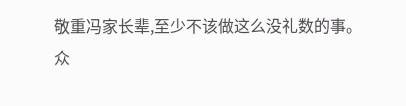敬重冯家长辈,至少不该做这么没礼数的事。
众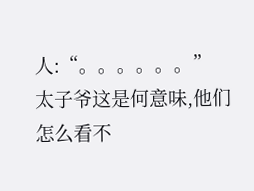人:“。。。。。。”
太子爷这是何意味,他们怎么看不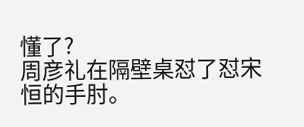懂了?
周彦礼在隔壁桌怼了怼宋恒的手肘。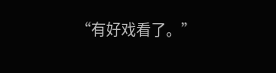“有好戏看了。”